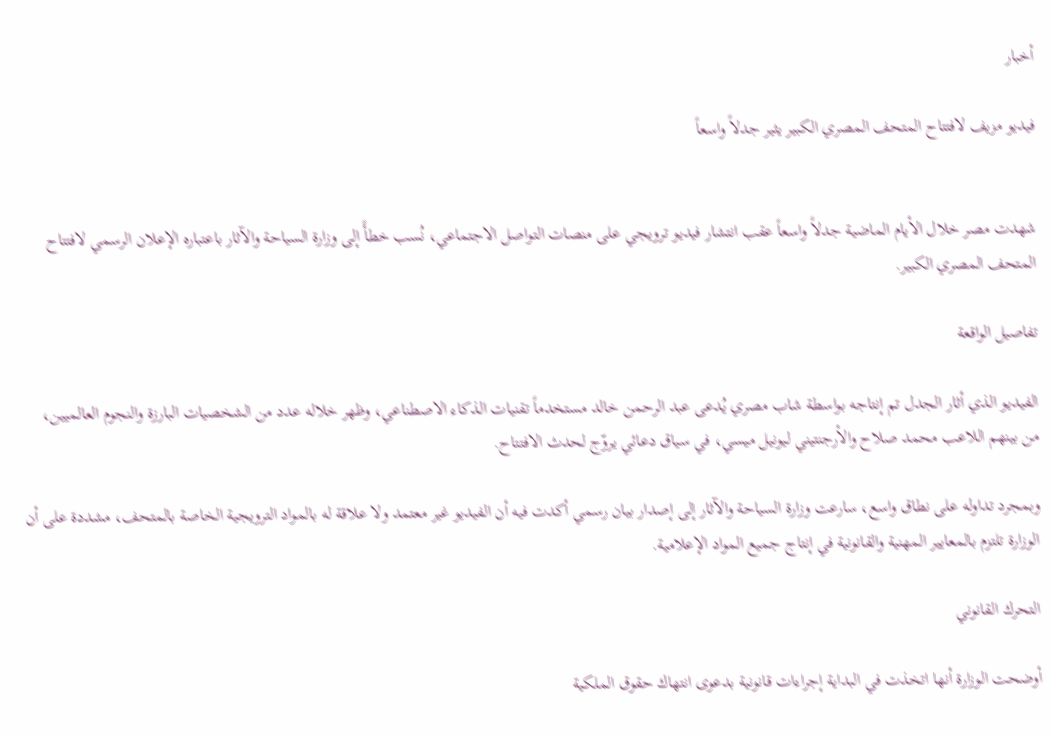أخبار

فيديو مزيف لافتتاح المتحف المصري الكبير يثير جدلاً واسعاً


شهدت مصر خلال الأيام الماضية جدلاً واسعاً عقب انتشار فيديو ترويجي على منصات التواصل الاجتماعي، نُسب خطأً إلى وزارة السياحة والآثار باعتباره الإعلان الرسمي لافتتاح المتحف المصري الكبير.

تفاصيل الواقعة

الفيديو الذي أثار الجدل تم إنتاجه بواسطة شاب مصري يُدعى عبد الرحمن خالد مستخدماً تقنيات الذكاء الاصطناعي، وظهر خلاله عدد من الشخصيات البارزة والنجوم العالميين، من بينهم اللاعب محمد صلاح والأرجنتيني ليونيل ميسي، في سياق دعائي يروّج لحدث الافتتاح.

وبمجرد تداوله على نطاق واسع، سارعت وزارة السياحة والآثار إلى إصدار بيان رسمي أكدت فيه أن الفيديو غير معتمد ولا علاقة له بالمواد الترويجية الخاصة بالمتحف، مشددة على أن الوزارة تلتزم بالمعايير المهنية والقانونية في إنتاج جميع المواد الإعلامية.

التحرك القانوني

أوضحت الوزارة أنها اتخذت في البداية إجراءات قانونية بدعوى انتهاك حقوق الملكية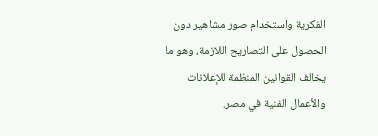الفكرية واستخدام صور مشاهير دون الحصول على التصاريح اللازمة، وهو ما يخالف القوانين المنظمة للإعلانات والأعمال الفنية في مصر.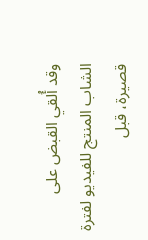وقد أُلقي القبض على الشاب المنتج للفيديو لفترة قصيرة، قبل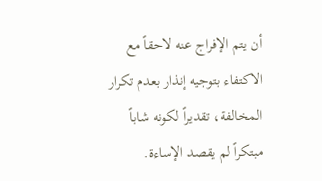أن يتم الإفراج عنه لاحقاً مع الاكتفاء بتوجيه إنذار بعدم تكرار المخالفة، تقديراً لكونه شاباً مبتكراً لم يقصد الإساءة.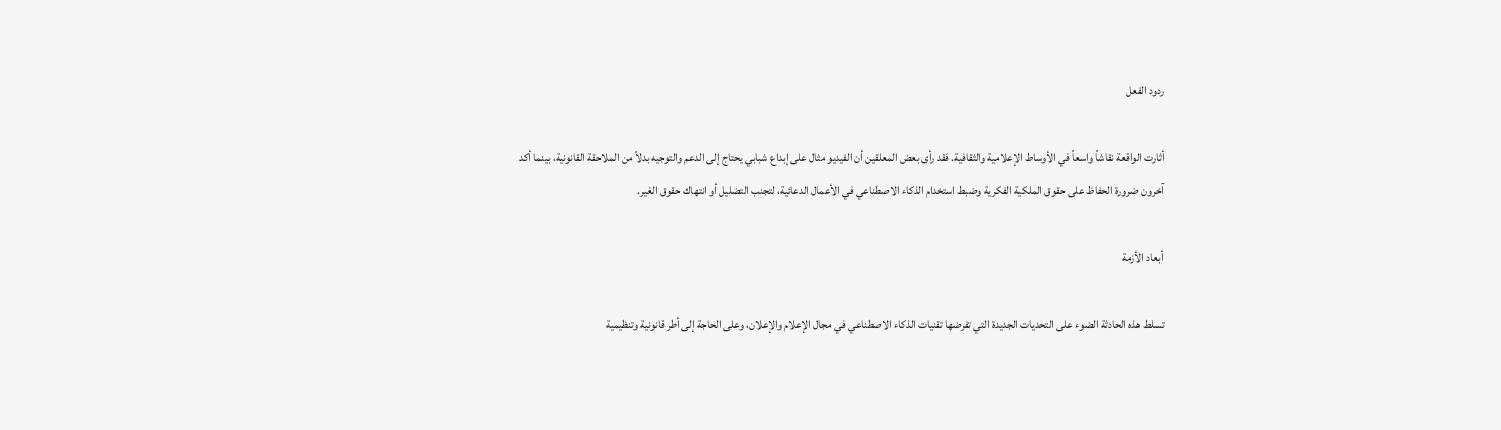ردود الفعل

أثارت الواقعة نقاشاً واسعاً في الأوساط الإعلامية والثقافية. فقد رأى بعض المعلقين أن الفيديو مثال على إبداع شبابي يحتاج إلى الدعم والتوجيه بدلاً من الملاحقة القانونية، بينما أكد آخرون ضرورة الحفاظ على حقوق الملكية الفكرية وضبط استخدام الذكاء الاصطناعي في الأعمال الدعائية، لتجنب التضليل أو انتهاك حقوق الغير.

أبعاد الأزمة

تسلط هذه الحادثة الضوء على التحديات الجديدة التي تفرضها تقنيات الذكاء الاصطناعي في مجال الإعلام والإعلان، وعلى الحاجة إلى أطر قانونية وتنظيمية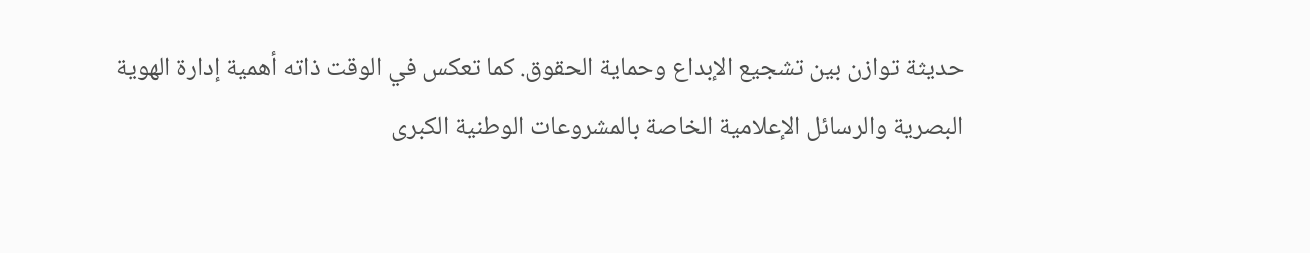حديثة توازن بين تشجيع الإبداع وحماية الحقوق. كما تعكس في الوقت ذاته أهمية إدارة الهوية البصرية والرسائل الإعلامية الخاصة بالمشروعات الوطنية الكبرى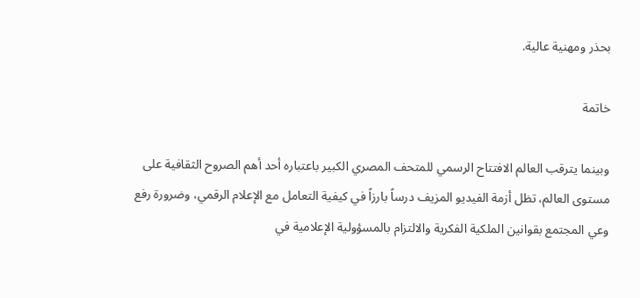بحذر ومهنية عالية.

خاتمة

وبينما يترقب العالم الافتتاح الرسمي للمتحف المصري الكبير باعتباره أحد أهم الصروح الثقافية على مستوى العالم، تظل أزمة الفيديو المزيف درساً بارزاً في كيفية التعامل مع الإعلام الرقمي، وضرورة رفع وعي المجتمع بقوانين الملكية الفكرية والالتزام بالمسؤولية الإعلامية في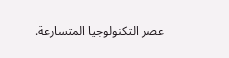عصر التكنولوجيا المتسارعة.